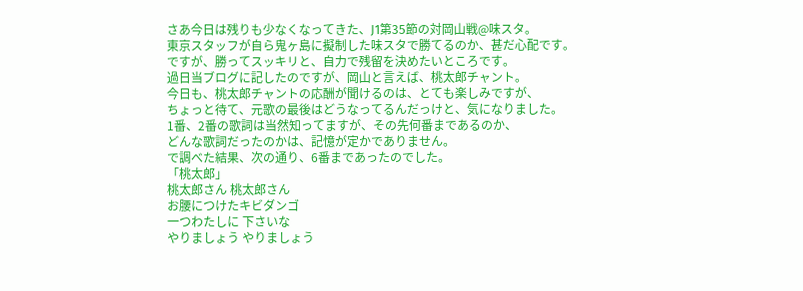さあ今日は残りも少なくなってきた、J1第35節の対岡山戦@味スタ。
東京スタッフが自ら鬼ヶ島に擬制した味スタで勝てるのか、甚だ心配です。
ですが、勝ってスッキリと、自力で残留を決めたいところです。
過日当ブログに記したのですが、岡山と言えば、桃太郎チャント。
今日も、桃太郎チャントの応酬が聞けるのは、とても楽しみですが、
ちょっと待て、元歌の最後はどうなってるんだっけと、気になりました。
1番、2番の歌詞は当然知ってますが、その先何番まであるのか、
どんな歌詞だったのかは、記憶が定かでありません。
で調べた結果、次の通り、6番まであったのでした。
「桃太郎」
桃太郎さん 桃太郎さん
お腰につけたキビダンゴ
一つわたしに 下さいな
やりましょう やりましょう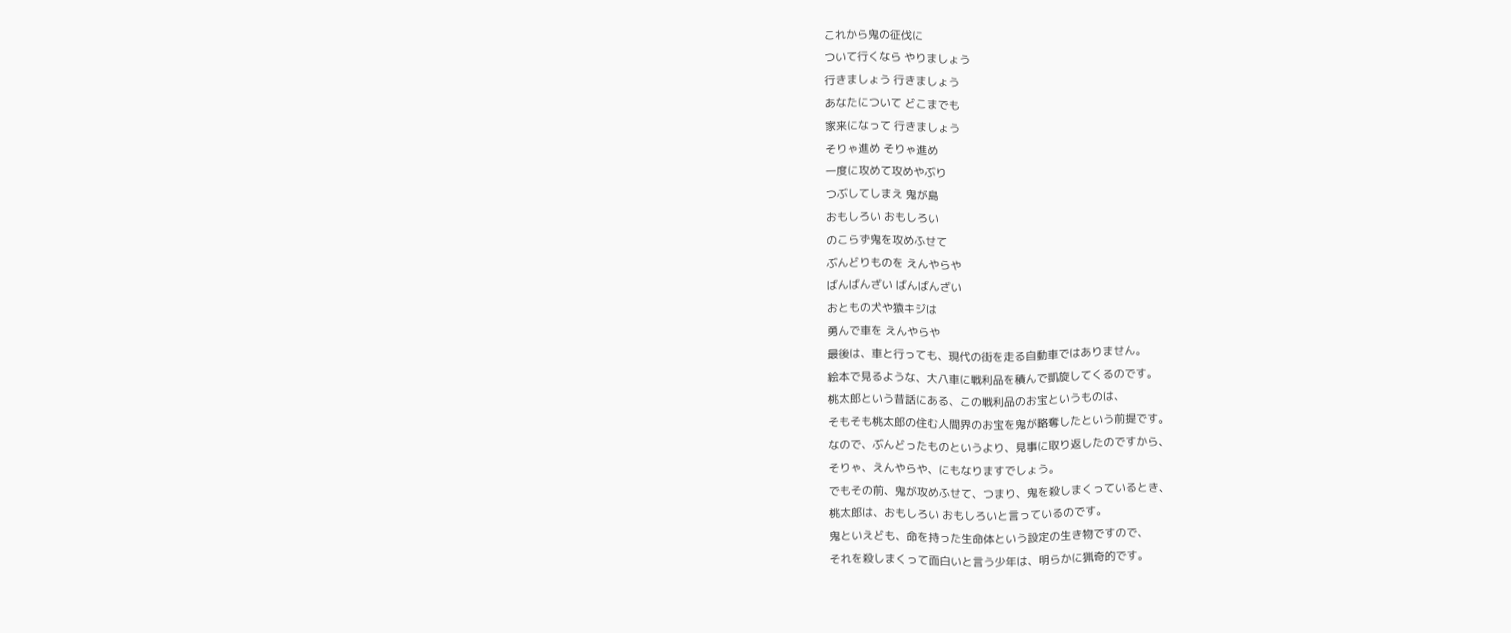これから鬼の征伐に
ついて行くなら やりましょう
行きましょう 行きましょう
あなたについて どこまでも
家来になって 行きましょう
そりゃ進め そりゃ進め
一度に攻めて攻めやぶり
つぶしてしまえ 鬼が島
おもしろい おもしろい
のこらず鬼を攻めふせて
ぶんどりものを えんやらや
ばんばんざい ばんばんざい
おともの犬や猿キジは
勇んで車を えんやらや
最後は、車と行っても、現代の街を走る自動車ではありません。
絵本で見るような、大八車に戦利品を積んで凱旋してくるのです。
桃太郎という昔話にある、この戦利品のお宝というものは、
そもそも桃太郎の住む人間界のお宝を鬼が略奪したという前提です。
なので、ぶんどったものというより、見事に取り返したのですから、
そりゃ、えんやらや、にもなりますでしょう。
でもその前、鬼が攻めふせて、つまり、鬼を殺しまくっているとき、
桃太郎は、おもしろい おもしろいと言っているのです。
鬼といえども、命を持った生命体という設定の生き物ですので、
それを殺しまくって面白いと言う少年は、明らかに猟奇的です。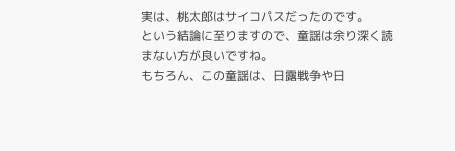実は、桃太郎はサイコパスだったのです。
という結論に至りますので、童謡は余り深く読まない方が良いですね。
もちろん、この童謡は、日露戦争や日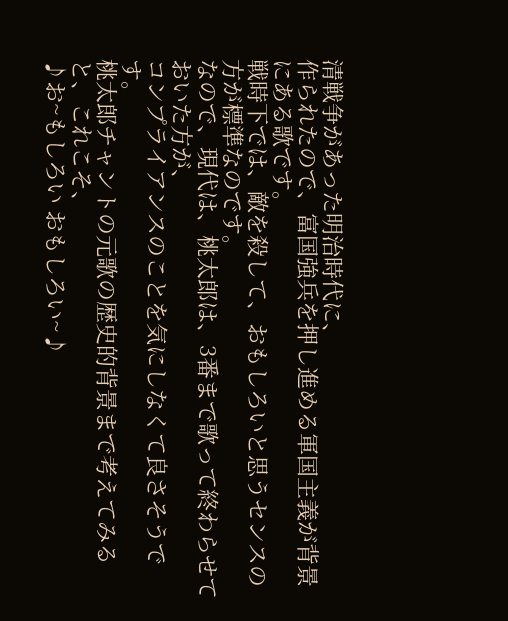清戦争があった明治時代に、
作られたので、富国強兵を押し進める軍国主義が背景にある歌です。
戦時下では、敵を殺して、おもしろいと思うセンスの方が標準なのです。
なので、現代は、桃太郎は、3番まで歌って終わらせておいた方が、
コンプライアンスのことを気にしなくて良さそうです。
桃太郎チャントの元歌の歴史的背景まで考えてみると、これこそ、
♪お~もしろい おもしろい~♪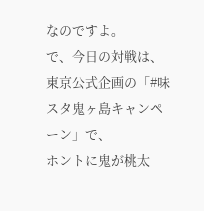なのですよ。
で、今日の対戦は、東京公式企画の「#味スタ鬼ヶ島キャンペーン」で、
ホントに鬼が桃太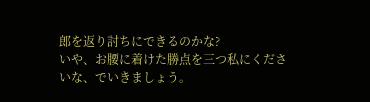郎を返り討ちにできるのかな?
いや、お腰に着けた勝点を三つ私にくださいな、でいきましょう。